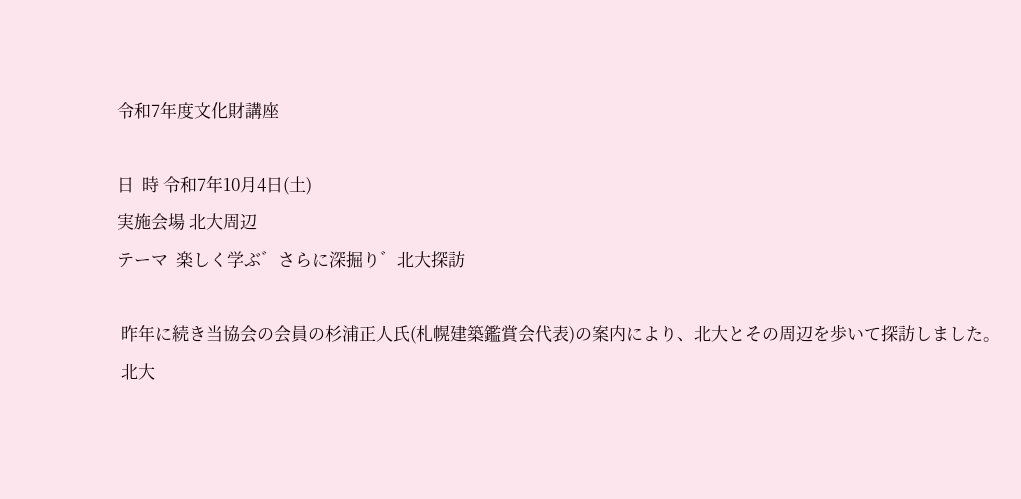令和7年度文化財講座

日  時 令和7年10月4日(土)
実施会場 北大周辺
テーマ  楽しく学ぶ゛さらに深掘り゛北大探訪

 昨年に続き当協会の会員の杉浦正人氏(札幌建築鑑賞会代表)の案内により、北大とその周辺を歩いて探訪しました。
 北大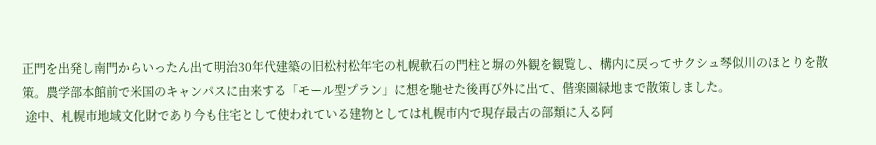正門を出発し南門からいったん出て明治30年代建築の旧松村松年宅の札幌軟石の門柱と塀の外観を観覧し、構内に戻ってサクシュ琴似川のほとりを散策。農学部本館前で米国のキャンパスに由来する「モール型プラン」に想を馳せた後再び外に出て、偕楽園緑地まで散策しました。
 途中、札幌市地域文化財であり今も住宅として使われている建物としては札幌市内で現存最古の部類に入る阿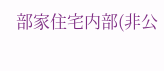部家住宅内部(非公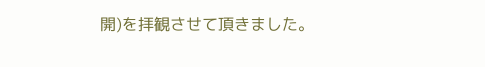開)を拝観させて頂きました。